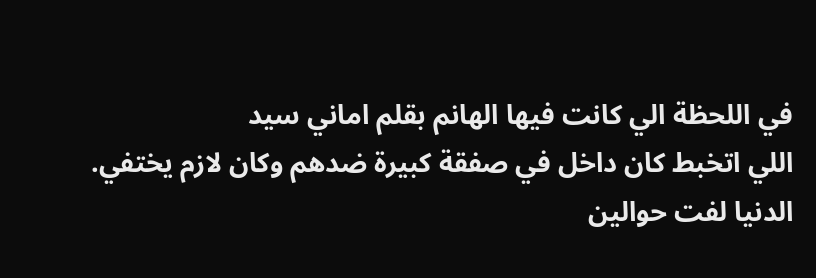في اللحظة الي كانت فيها الهانم بقلم اماني سيد
اللي اتخبط كان داخل في صفقة كبيرة ضدهم وكان لازم يختفي.
الدنيا لفت حوالين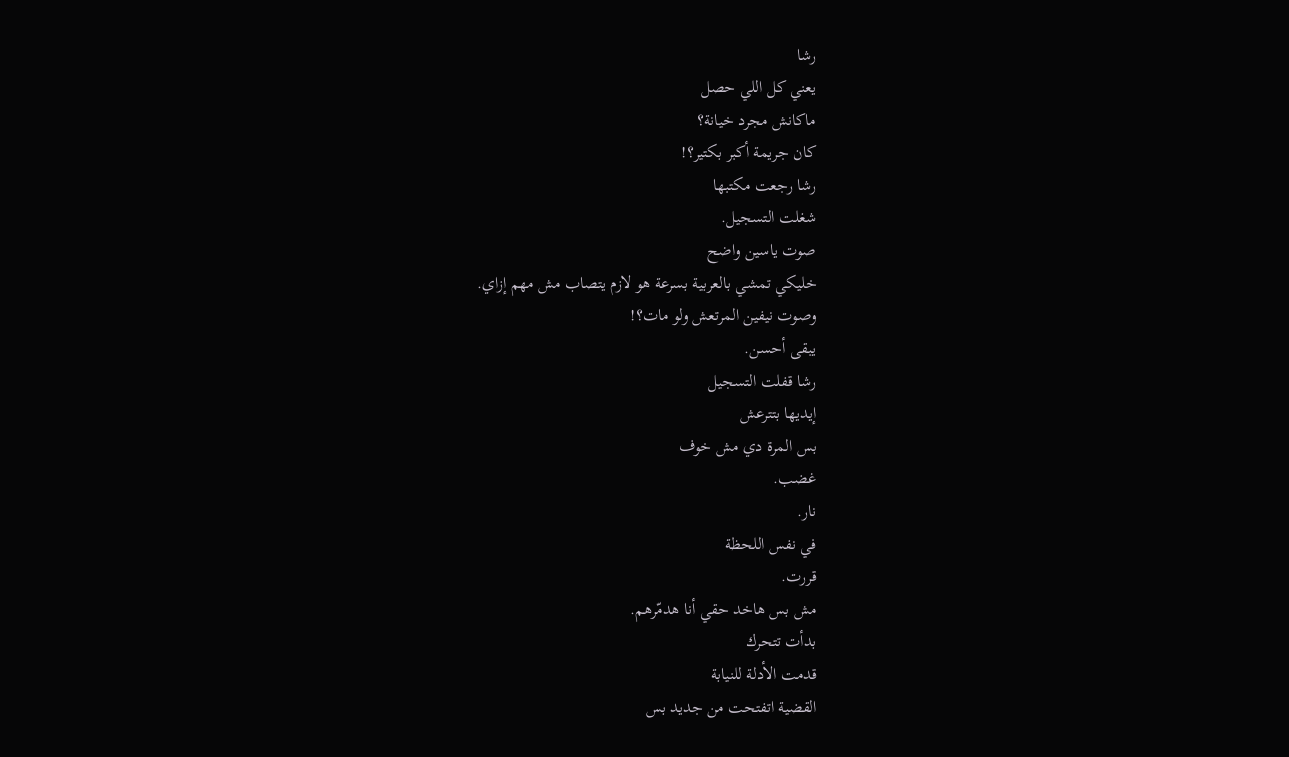رشا
يعني كل اللي حصل
ماكانش مجرد خيانة؟
كان جريمة أكبر بكتير؟!
رشا رجعت مكتبها
شغلت التسجيل.
صوت ياسين واضح
خليكي تمشي بالعربية بسرعة هو لازم يتصاب مش مهم إزاي.
وصوت نيفين المرتعش ولو مات؟!
يبقى أحسن.
رشا قفلت التسجيل
إيديها بتترعش
بس المرة دي مش خوف
غضب.
نار.
في نفس اللحظة
قررت.
مش بس هاخد حقي أنا هدمّرهم.
بدأت تتحرك
قدمت الأدلة للنيابة
القضية اتفتحت من جديد بس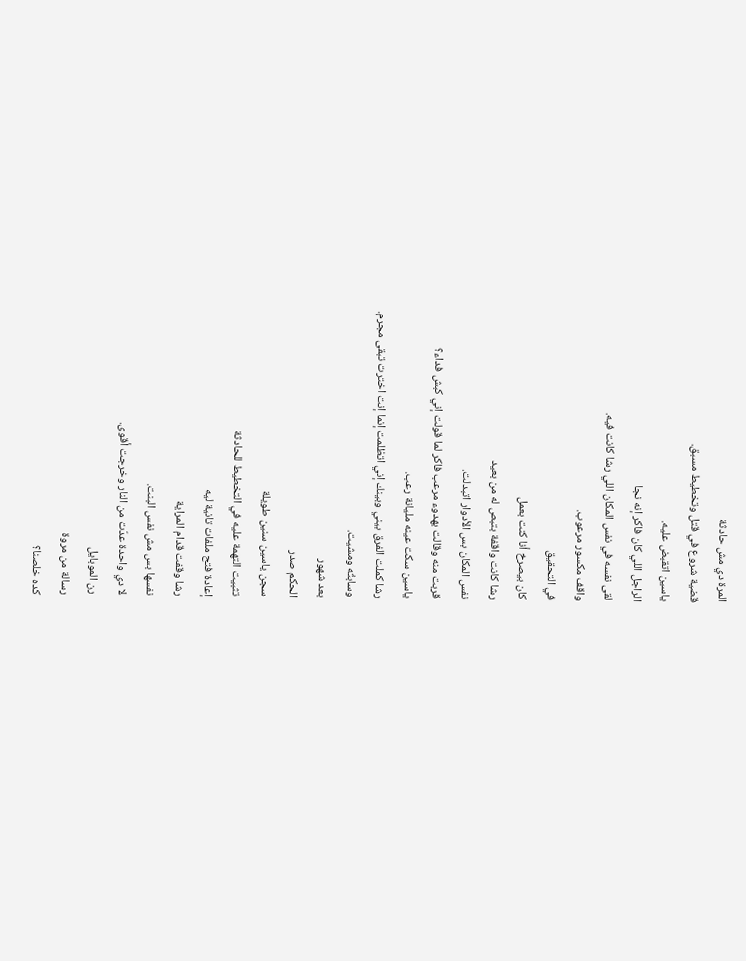المرة دي مش حادثة
قضية شروع في قتل وتخطيط مسبق.
ياسين اتقبض عليه.
الراجل اللي كان فاكر إنه نجا
لقى نفسه في نفس المكان اللي رشا كانت فيه.
واقف مكسور مرعوب.
في التحقيق
كان بيصرخ أنا كنت بعمل
رشا كانت واقفة بتبص له من بعيد
نفس المكان بس الأدوار اتبدلت.
قربت منه وقالت بهدوء مرعب فاكر لما قولت إني كبش فداء؟
ياسين سكت عينه مليانة رعب.
رشا كملت الفرق بيني وبينك إني اتظلمت إنما إنت اخترت تبقى مجرم.
وسابتُه ومشيت.
بعد شهور
الحكم صدر
سجن ياسين سنين طويلة
تثبيت التهمة عليه في التخطيط للحادثة
إعادة فتح ملفات تانية ليه
رشا وقفت قدام المراية
نفسها بس مش نفس البنت.
لا دي واحدة عدّت من النار وخرجت أقوى.
رن الموبايل
رسالة من مروة
كده خلصنا؟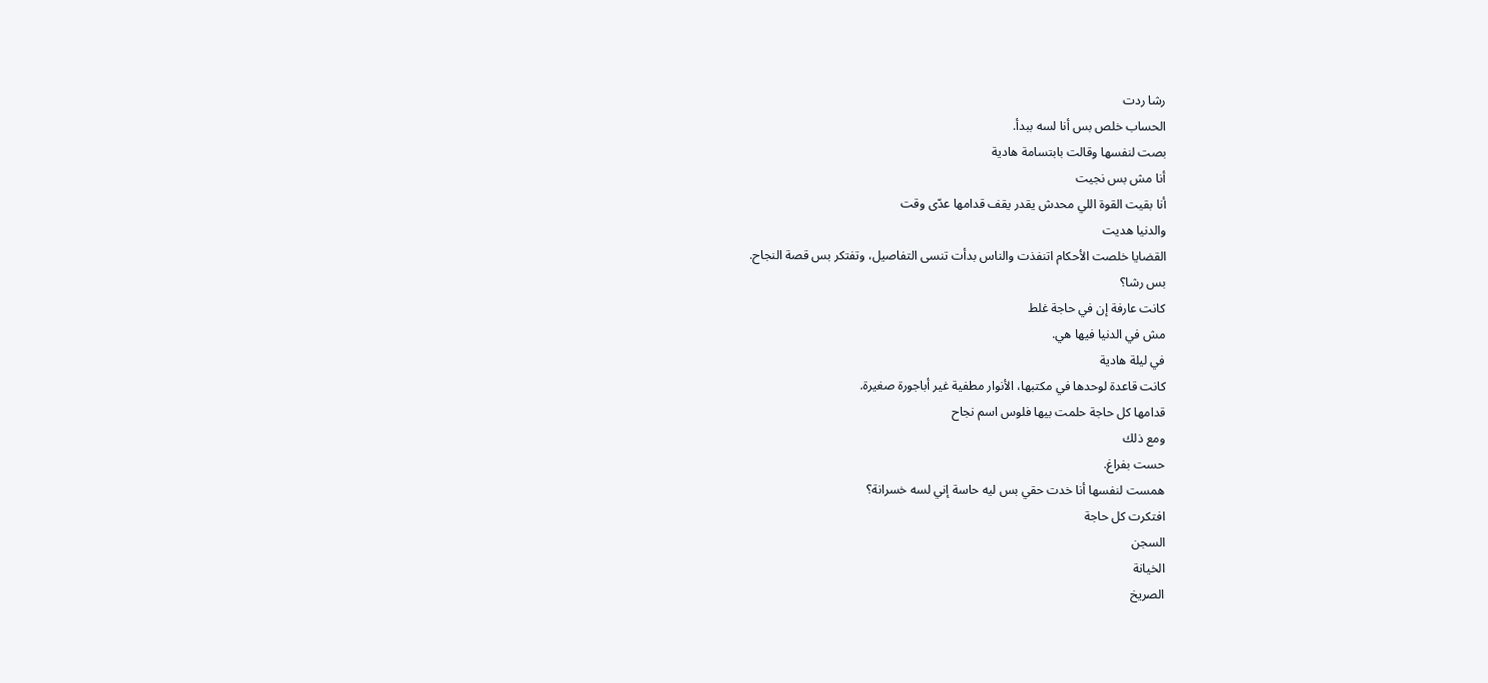رشا ردت
الحساب خلص بس أنا لسه ببدأ.
بصت لنفسها وقالت بابتسامة هادية
أنا مش بس نجيت
أنا بقيت القوة اللي محدش يقدر يقف قدامها عدّى وقت
والدنيا هديت
القضايا خلصت الأحكام اتنفذت والناس بدأت تنسى التفاصيل، وتفتكر بس قصة النجاح.
بس رشا؟
كانت عارفة إن في حاجة غلط
مش في الدنيا فيها هي.
في ليلة هادية
كانت قاعدة لوحدها في مكتبها، الأنوار مطفية غير أباجورة صغيرة.
قدامها كل حاجة حلمت بيها فلوس اسم نجاح
ومع ذلك
حست بفراغ.
همست لنفسها أنا خدت حقي بس ليه حاسة إني لسه خسرانة؟
افتكرت كل حاجة
السجن
الخيانة
الصريخ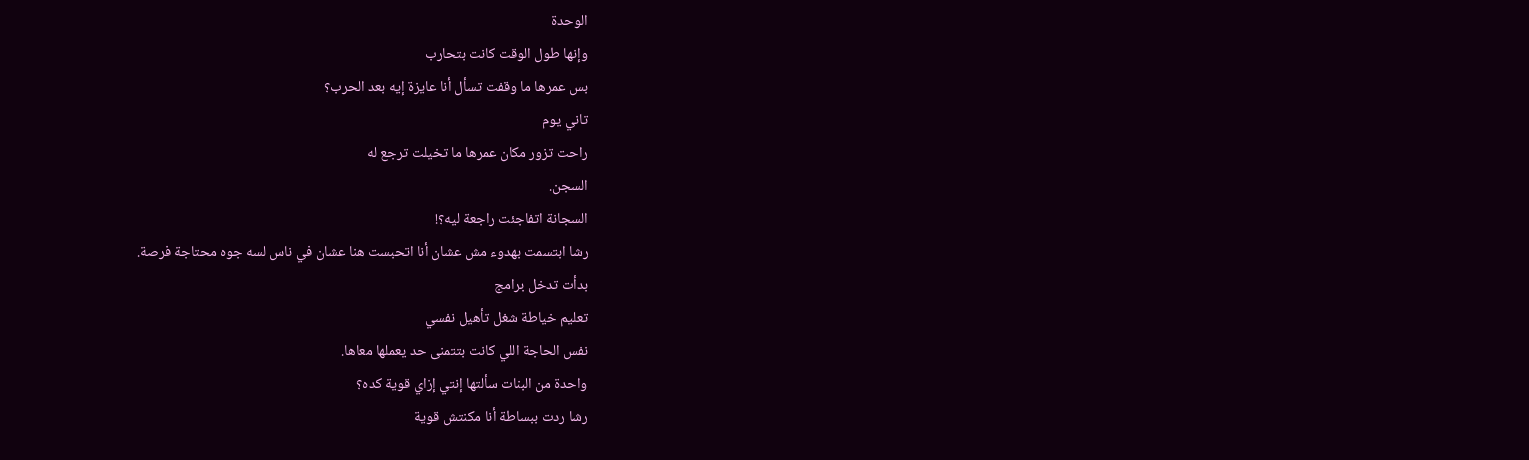الوحدة
وإنها طول الوقت كانت بتحارب
بس عمرها ما وقفت تسأل أنا عايزة إيه بعد الحرب؟
تاني يوم
راحت تزور مكان عمرها ما تخيلت ترجع له
السجن.
السجانة اتفاجئت راجعة ليه؟!
رشا ابتسمت بهدوء مش عشان أنا اتحبست هنا عشان في ناس لسه جوه محتاجة فرصة.
بدأت تدخل برامج
تعليم خياطة شغل تأهيل نفسي
نفس الحاجة اللي كانت بتتمنى حد يعملها معاها.
واحدة من البنات سألتها إنتي إزاي قوية كده؟
رشا ردت ببساطة أنا مكنتش قوية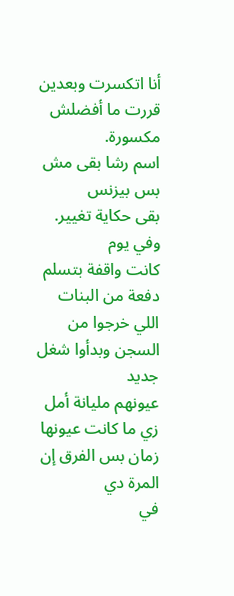أنا اتكسرت وبعدين قررت ما أفضلش مكسورة.
اسم رشا بقى مش بس بيزنس
بقى حكاية تغيير.
وفي يوم
كانت واقفة بتسلم دفعة من البنات اللي خرجوا من السجن وبدأوا شغل جديد
عيونهم مليانة أمل
زي ما كانت عيونها زمان بس الفرق إن المرة دي
في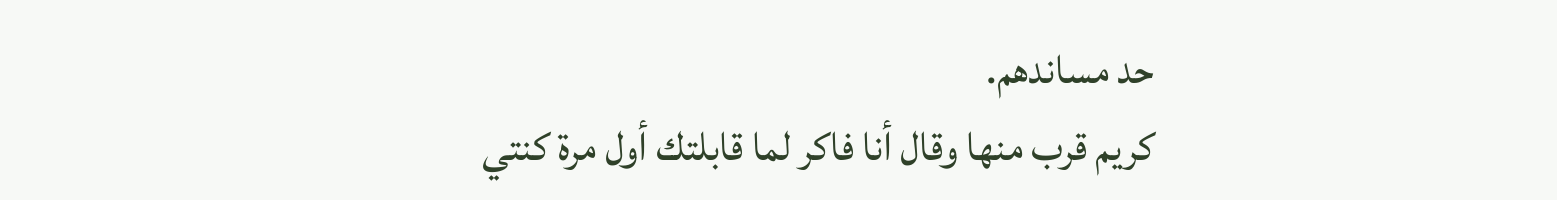حد مساندهم.
كريم قرب منها وقال أنا فاكر لما قابلتك أول مرة كنتي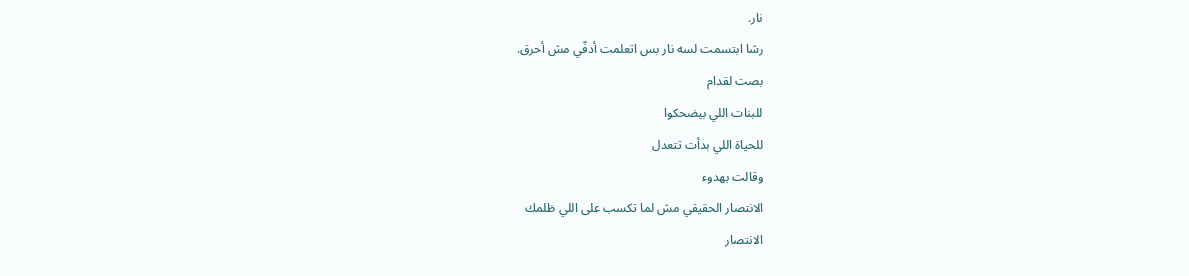نار.
رشا ابتسمت لسه نار بس اتعلمت أدفّي مش أحرق.
بصت لقدام
للبنات اللي بيضحكوا
للحياة اللي بدأت تتعدل
وقالت بهدوء
الانتصار الحقيقي مش لما تكسب على اللي ظلمك
الانتصار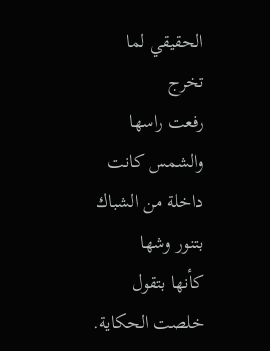الحقيقي لما تخرج
رفعت راسها
والشمس كانت داخلة من الشباك
بتنور وشها
كأنها بتقول
خلصت الحكاية.